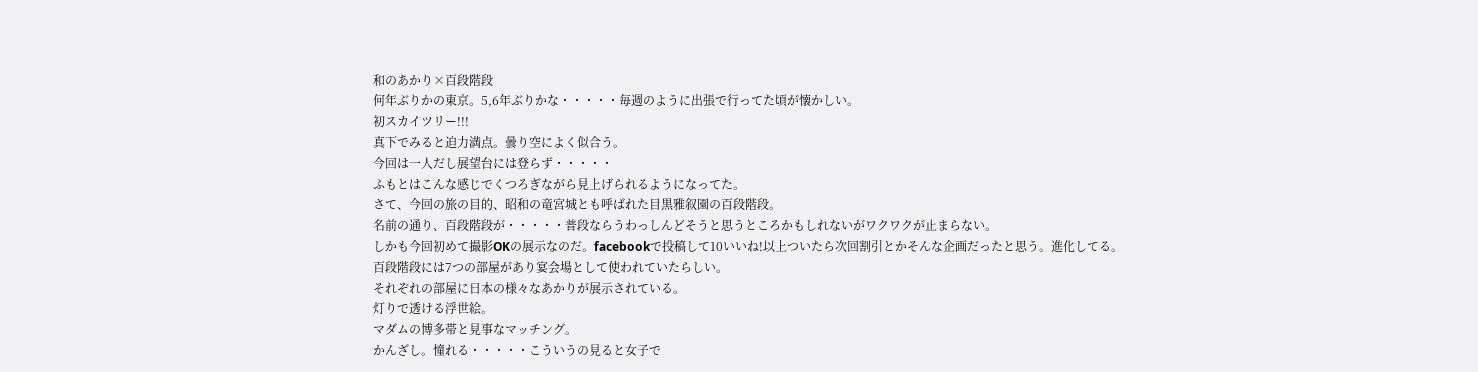和のあかり×百段階段
何年ぶりかの東京。5,6年ぶりかな・・・・・毎週のように出張で行ってた頃が懐かしい。
初スカイツリー!!!
真下でみると迫力満点。曇り空によく似合う。
今回は一人だし展望台には登らず・・・・・
ふもとはこんな感じでくつろぎながら見上げられるようになってた。
さて、今回の旅の目的、昭和の竜宮城とも呼ばれた目黒雅叙園の百段階段。
名前の通り、百段階段が・・・・・普段ならうわっしんどそうと思うところかもしれないがワクワクが止まらない。
しかも今回初めて撮影OKの展示なのだ。facebookで投稿して10いいね!以上ついたら次回割引とかそんな企画だったと思う。進化してる。
百段階段には7つの部屋があり宴会場として使われていたらしい。
それぞれの部屋に日本の様々なあかりが展示されている。
灯りで透ける浮世絵。
マダムの博多帯と見事なマッチング。
かんざし。憧れる・・・・・こういうの見ると女子で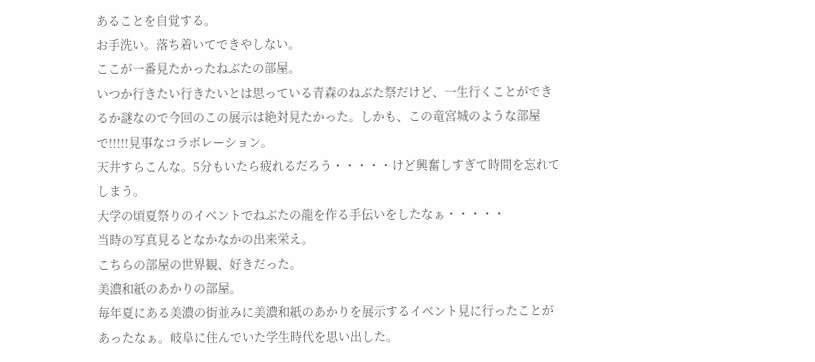あることを自覚する。
お手洗い。落ち着いてできやしない。
ここが一番見たかったねぶたの部屋。
いつか行きたい行きたいとは思っている青森のねぶた祭だけど、一生行くことができるか謎なので今回のこの展示は絶対見たかった。しかも、この竜宮城のような部屋で!!!!!見事なコラボレーション。
天井すらこんな。5分もいたら疲れるだろう・・・・・けど興奮しすぎて時間を忘れてしまう。
大学の頃夏祭りのイベントでねぶたの龍を作る手伝いをしたなぁ・・・・・
当時の写真見るとなかなかの出来栄え。
こちらの部屋の世界観、好きだった。
美濃和紙のあかりの部屋。
毎年夏にある美濃の街並みに美濃和紙のあかりを展示するイベント見に行ったことがあったなぁ。岐阜に住んでいた学生時代を思い出した。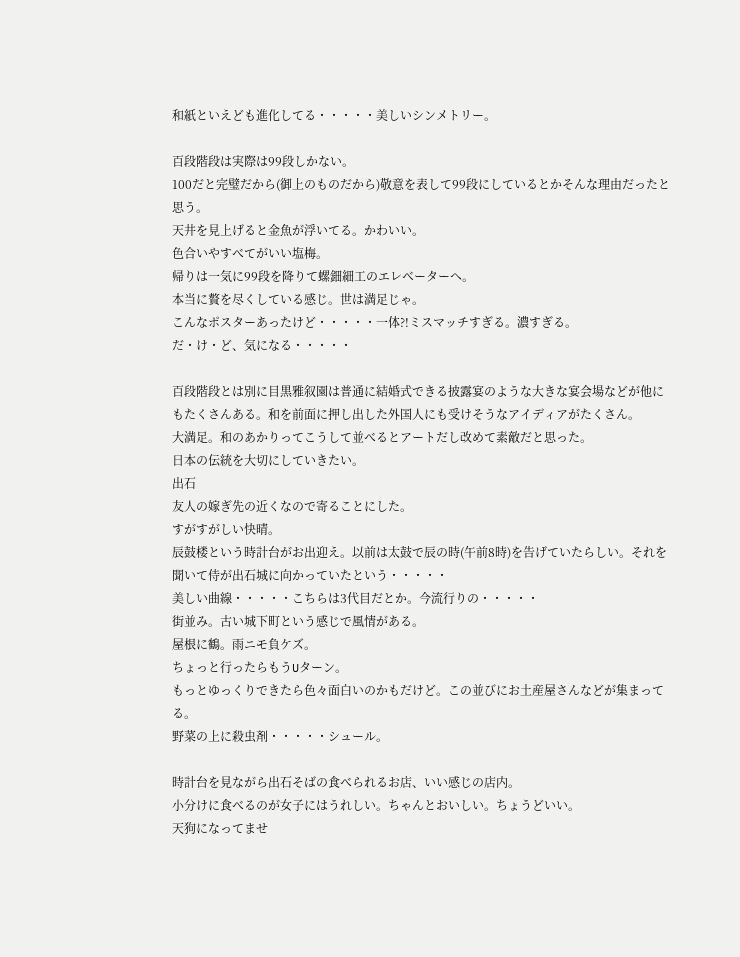和紙といえども進化してる・・・・・美しいシンメトリー。

百段階段は実際は99段しかない。
100だと完璧だから(御上のものだから)敬意を表して99段にしているとかそんな理由だったと思う。
天井を見上げると金魚が浮いてる。かわいい。
色合いやすべてがいい塩梅。
帰りは一気に99段を降りて螺鈿細工のエレベーターへ。
本当に贅を尽くしている感じ。世は満足じゃ。
こんなポスターあったけど・・・・・一体?!ミスマッチすぎる。濃すぎる。
だ・け・ど、気になる・・・・・

百段階段とは別に目黒雅叙園は普通に結婚式できる披露宴のような大きな宴会場などが他にもたくさんある。和を前面に押し出した外国人にも受けそうなアイディアがたくさん。
大満足。和のあかりってこうして並べるとアートだし改めて素敵だと思った。
日本の伝統を大切にしていきたい。
出石
友人の嫁ぎ先の近くなので寄ることにした。
すがすがしい快晴。
辰鼓楼という時計台がお出迎え。以前は太鼓で辰の時(午前8時)を告げていたらしい。それを聞いて侍が出石城に向かっていたという・・・・・
美しい曲線・・・・・こちらは3代目だとか。今流行りの・・・・・
街並み。古い城下町という感じで風情がある。
屋根に鶴。雨ニモ負ケズ。
ちょっと行ったらもうUターン。
もっとゆっくりできたら色々面白いのかもだけど。この並びにお土産屋さんなどが集まってる。
野菜の上に殺虫剤・・・・・シュール。

時計台を見ながら出石そばの食べられるお店、いい感じの店内。
小分けに食べるのが女子にはうれしい。ちゃんとおいしい。ちょうどいい。
天狗になってませ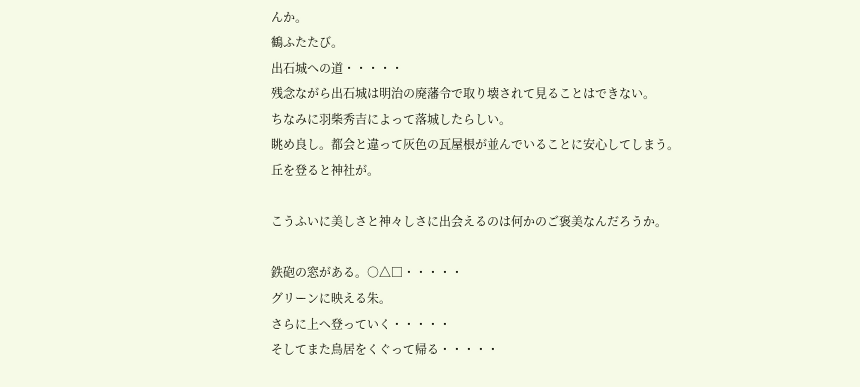んか。
鶴ふたたび。
出石城への道・・・・・
残念ながら出石城は明治の廃藩令で取り壊されて見ることはできない。
ちなみに羽柴秀吉によって落城したらしい。
眺め良し。都会と違って灰色の瓦屋根が並んでいることに安心してしまう。
丘を登ると神社が。

こうふいに美しさと神々しさに出会えるのは何かのご褒美なんだろうか。

鉄砲の窓がある。○△□・・・・・
グリーンに映える朱。
さらに上へ登っていく・・・・・
そしてまた鳥居をくぐって帰る・・・・・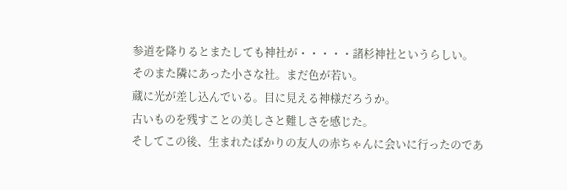参道を降りるとまたしても神社が・・・・・諸杉神社というらしい。
そのまた隣にあった小さな社。まだ色が若い。
蔵に光が差し込んでいる。目に見える神様だろうか。
古いものを残すことの美しさと難しさを感じた。
そしてこの後、生まれたばかりの友人の赤ちゃんに会いに行ったのであ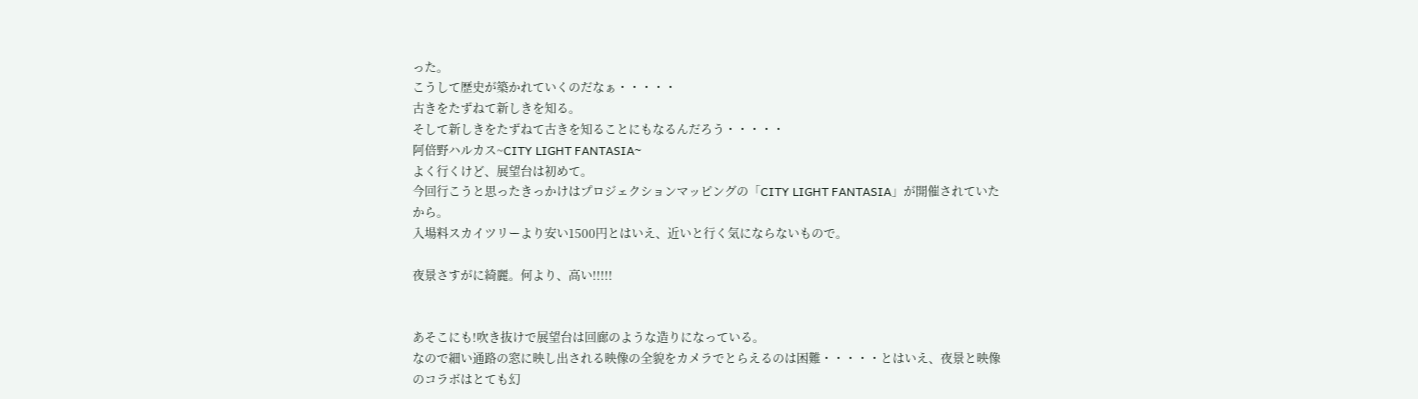った。
こうして歴史が築かれていくのだなぁ・・・・・
古きをたずねて新しきを知る。
そして新しきをたずねて古きを知ることにもなるんだろう・・・・・
阿倍野ハルカス~CITY LIGHT FANTASIA~
よく行くけど、展望台は初めて。
今回行こうと思ったきっかけはプロジェクションマッピングの「CITY LIGHT FANTASIA」が開催されていたから。
入場料スカイツリーより安い1500円とはいえ、近いと行く気にならないもので。

夜景さすがに綺麗。何より、高い!!!!!


あそこにも!吹き抜けで展望台は回廊のような造りになっている。
なので細い通路の窓に映し出される映像の全貌をカメラでとらえるのは困難・・・・・とはいえ、夜景と映像のコラボはとても幻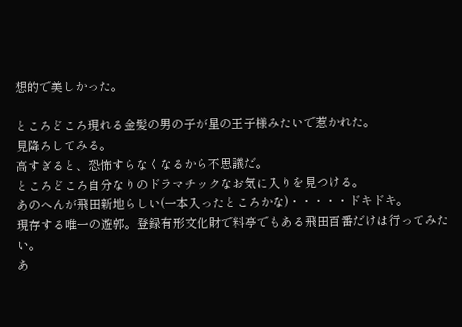想的で美しかった。

ところどころ現れる金髪の男の子が星の王子様みたいで惹かれた。
見降ろしてみる。
高すぎると、恐怖すらなくなるから不思議だ。
ところどころ自分なりのドラマチックなお気に入りを見つける。
あのへんが飛田新地らしい(一本入ったところかな)・・・・・ドキドキ。
現存する唯一の遊郭。登録有形文化財で料亭でもある飛田百番だけは行ってみたい。
あ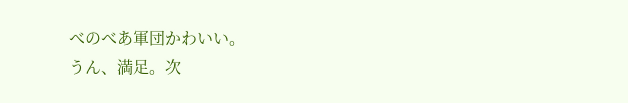べのべあ軍団かわいい。
うん、満足。次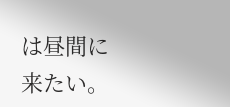は昼間に来たい。